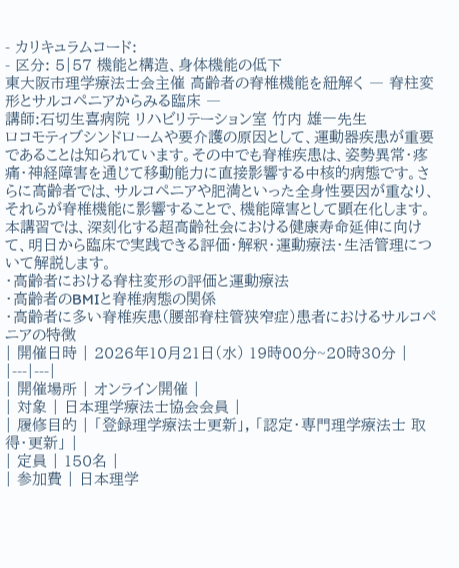- カリキュラムコード:
- 区分: 5|57 機能と構造、身体機能の低下
東大阪市理学療法士会主催 高齢者の脊椎機能を紐解く ― 脊柱変形とサルコペニアからみる臨床 ―
講師:石切生喜病院 リハビリテーション室 竹内 雄一先生
ロコモティブシンドロームや要介護の原因として、運動器疾患が重要であることは知られています。その中でも脊椎疾患は、姿勢異常・疼痛・神経障害を通じて移動能力に直接影響する中核的病態です。さらに高齢者では、サルコペニアや肥満といった全身性要因が重なり、それらが脊椎機能に影響することで、機能障害として顕在化します。
本講習では、深刻化する超高齢社会における健康寿命延伸に向けて、明日から臨床で実践できる評価・解釈・運動療法・生活管理について解説します。
・高齢者における脊柱変形の評価と運動療法
・高齢者のBMIと脊椎病態の関係
・高齢者に多い脊椎疾患(腰部脊柱管狭窄症)患者におけるサルコペニアの特徴
| 開催日時 | 2026年10月21日(水) 19時00分~20時30分 |
|---|---|
| 開催場所 | オンライン開催 |
| 対象 | 日本理学療法士協会会員 |
| 履修目的 | 「登録理学療法士更新」, 「認定・専門理学療法士 取得・更新」 |
| 定員 | 150名 |
| 参加費 | 日本理学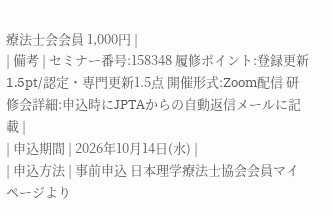療法士会会員 1,000円 |
| 備考 | セミナー番号:158348 履修ポイント:登録更新 1.5pt/認定・専門更新1.5点 開催形式:Zoom配信 研修会詳細:申込時にJPTAからの自動返信メールに記載 |
| 申込期間 | 2026年10月14日(水) |
| 申込方法 | 事前申込 日本理学療法士協会会員マイページより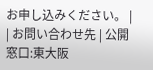お申し込みください。 |
| お問い合わせ先 | 公開窓口:東大阪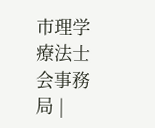市理学療法士会事務局 |